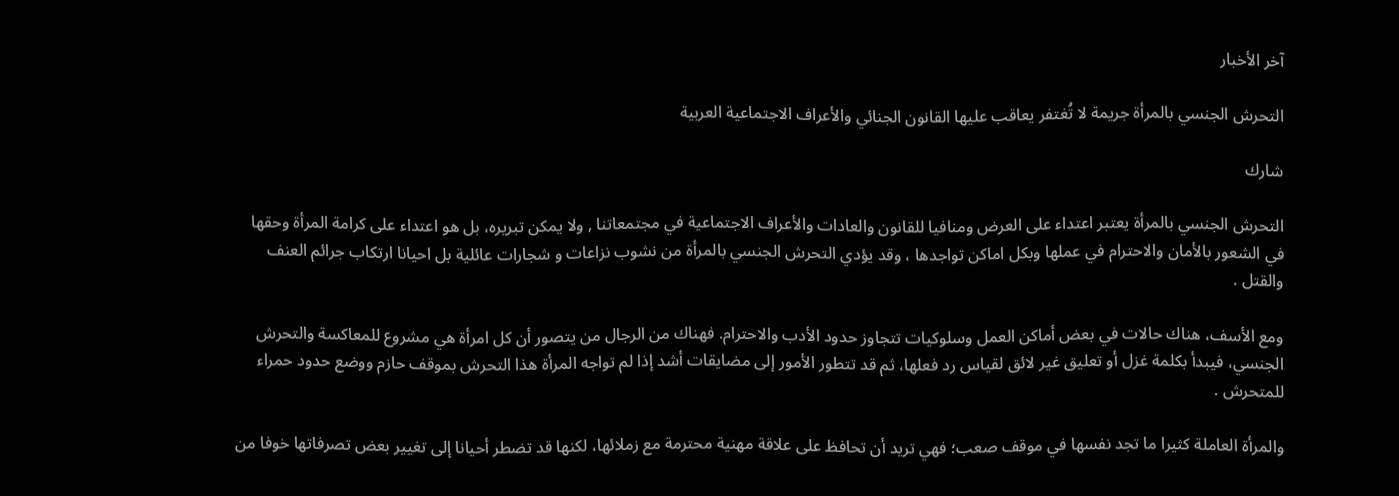آخر الأخبار

التحرش الجنسي بالمرأة جريمة لا تُغتفر يعاقب عليها القانون الجنائي والأعراف الاجتماعية العربية

شارك

التحرش الجنسي بالمرأة يعتبر اعتداء على العرض ومنافيا للقانون والعادات والأعراف الاجتماعية في مجتمعاتنا , ولا يمكن تبريره، بل هو اعتداء على كرامة المرأة وحقها في الشعور بالأمان والاحترام في عملها وبكل اماكن تواجدها ، وقد يؤدي التحرش الجنسي بالمرأة من نشوب نزاعات و شجارات عائلية بل احيانا ارتكاب جرائم العنف والقتل .

ومع الأسف، هناك حالات في بعض أماكن العمل وسلوكيات تتجاوز حدود الأدب والاحترام. فهناك من الرجال من يتصور أن كل امرأة هي مشروع للمعاكسة والتحرش الجنسي، فيبدأ بكلمة غزل أو تعليق غير لائق لقياس رد فعلها، ثم قد تتطور الأمور إلى مضايقات أشد إذا لم تواجه المرأة هذا التحرش بموقف حازم ووضع حدود حمراء للمتحرش .

والمرأة العاملة كثيرا ما تجد نفسها في موقف صعب؛ فهي تريد أن تحافظ على علاقة مهنية محترمة مع زملائها، لكنها قد تضطر أحيانا إلى تغيير بعض تصرفاتها خوفا من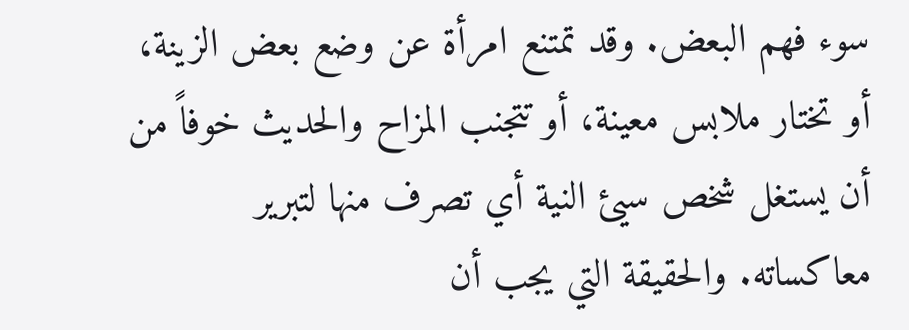سوء فهم البعض. وقد تمتنع امرأة عن وضع بعض الزينة، أو تختار ملابس معينة، أو تتجنب المزاح والحديث خوفاً من أن يستغل شخص سيئ النية أي تصرف منها لتبرير معاكساته. والحقيقة التي يجب أن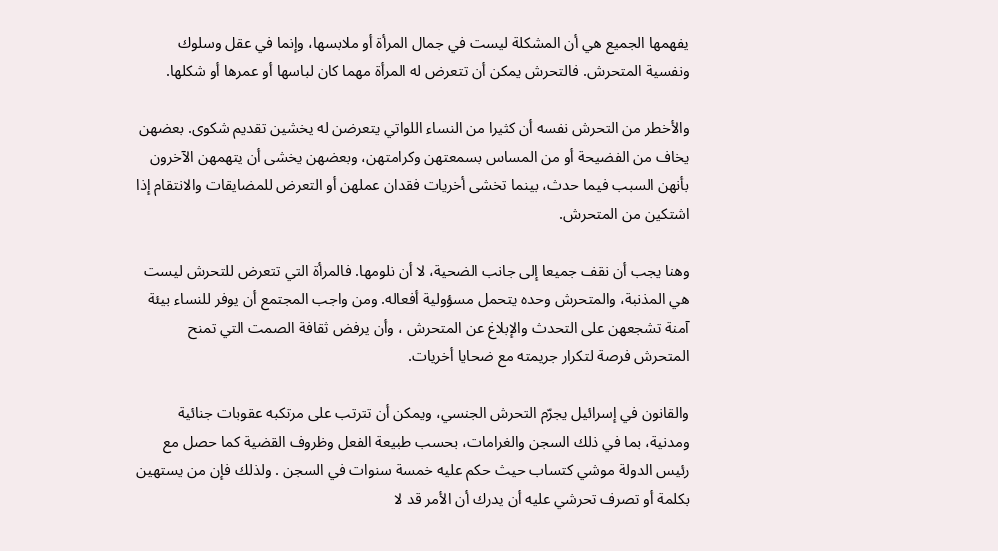يفهمها الجميع هي أن المشكلة ليست في جمال المرأة أو ملابسها، وإنما في عقل وسلوك ونفسية المتحرش. فالتحرش يمكن أن تتعرض له المرأة مهما كان لباسها أو عمرها أو شكلها.

والأخطر من التحرش نفسه أن كثيرا من النساء اللواتي يتعرضن له يخشين تقديم شكوى. بعضهن يخاف من الفضيحة أو من المساس بسمعتهن وكرامتهن، وبعضهن يخشى أن يتهمهن الآخرون بأنهن السبب فيما حدث، بينما تخشى أخريات فقدان عملهن أو التعرض للمضايقات والانتقام إذا اشتكين من المتحرش.

وهنا يجب أن نقف جميعا إلى جانب الضحية، لا أن نلومها. فالمرأة التي تتعرض للتحرش ليست هي المذنبة، والمتحرش وحده يتحمل مسؤولية أفعاله. ومن واجب المجتمع أن يوفر للنساء بيئة آمنة تشجعهن على التحدث والإبلاغ عن المتحرش ، وأن يرفض ثقافة الصمت التي تمنح المتحرش فرصة لتكرار جريمته مع ضحايا أخريات.

والقانون في إسرائيل يجرّم التحرش الجنسي، ويمكن أن تترتب على مرتكبه عقوبات جنائية ومدنية، بما في ذلك السجن والغرامات، بحسب طبيعة الفعل وظروف القضية كما حصل مع رئيس الدولة موشي كتساب حيث حكم عليه خمسة سنوات في السجن . ولذلك فإن من يستهين بكلمة أو تصرف تحرشي عليه أن يدرك أن الأمر قد لا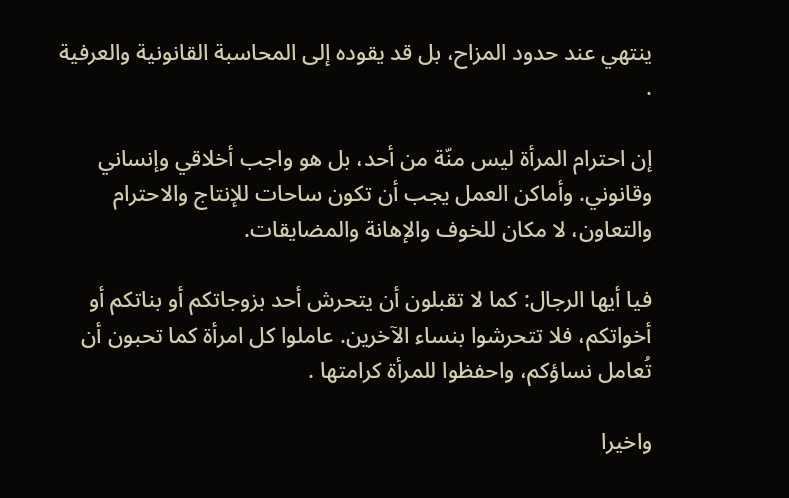ينتهي عند حدود المزاح، بل قد يقوده إلى المحاسبة القانونية والعرفية .

إن احترام المرأة ليس منّة من أحد، بل هو واجب أخلاقي وإنساني وقانوني. وأماكن العمل يجب أن تكون ساحات للإنتاج والاحترام والتعاون، لا مكان للخوف والإهانة والمضايقات.

فيا أيها الرجال: كما لا تقبلون أن يتحرش أحد بزوجاتكم أو بناتكم أو أخواتكم، فلا تتحرشوا بنساء الآخرين. عاملوا كل امرأة كما تحبون أن تُعامل نساؤكم، واحفظوا للمرأة كرامتها .

واخيرا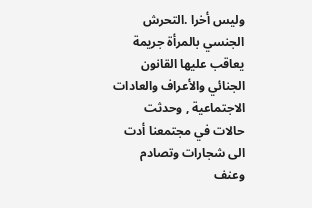وليس أخرا .التحرش الجنسي بالمرأة جريمة يعاقب عليها القانون الجنائي والأعراف والعادات الاجتماعية , وحدثت حالات في مجتمعنا أدت الى شجارات وتصادم وعنف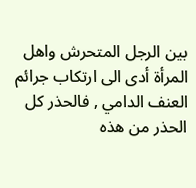بين الرجل المتحرش واهل المرأة أدى الى ارتكاب جرائم العنف الدامي , فالحذر كل الحذر من هذه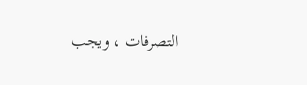التصرفات ، ويجب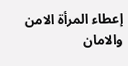إعطاء المرأة الامن والامان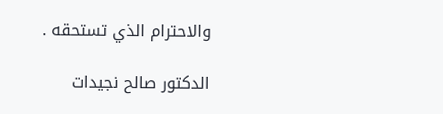والاحترام الذي تستحقه .

الدكتور صالح نجيدات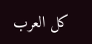كل العرب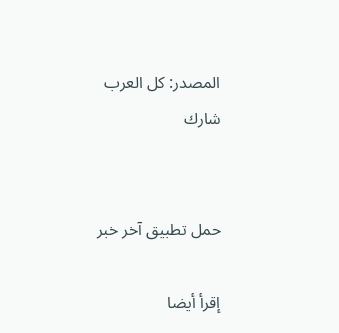المصدر: كل العرب
شارك


حمل تطبيق آخر خبر

إقرأ أيضا